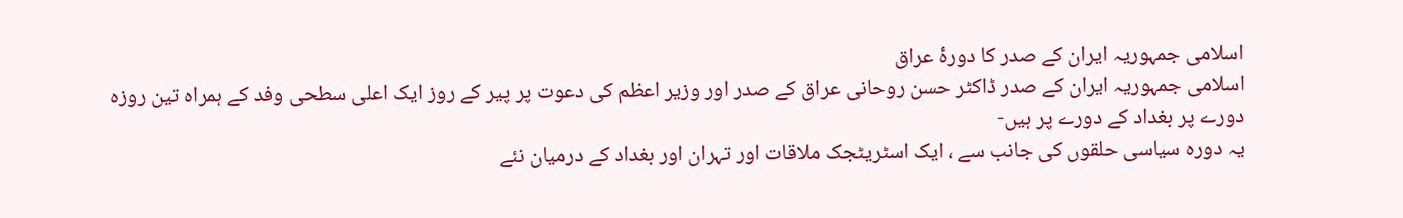اسلامی جمہوریہ ایران کے صدر کا دورۂ عراق
اسلامی جمہوریہ ایران کے صدر ڈاکٹر حسن روحانی عراق کے صدر اور وزیر اعظم کی دعوت پر پیر کے روز ایک اعلی سطحی وفد کے ہمراہ تین روزہ دورے پر بغداد کے دورے پر ہیں-
یہ دورہ سیاسی حلقوں کی جانب سے ، ایک اسٹریٹجک ملاقات اور تہران اور بغداد کے درمیان نئے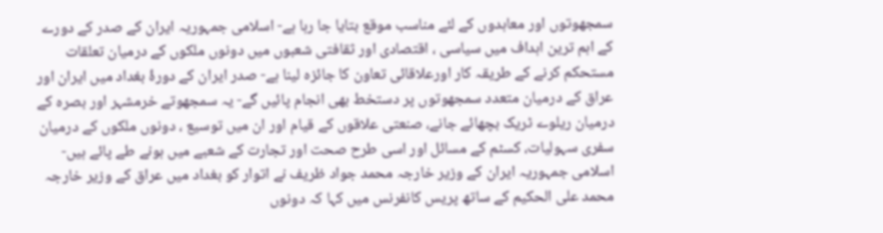سمجھوتوں اور معاہدوں کے لئے مناسب موقع بتایا جا رہا ہے- اسلامی جمہوریہ ایران کے صدر کے دورے کے اہم ترین اہداف میں سیاسی ، اقتصادی اور ثقافتی شعبوں میں دونوں ملکوں کے درمیان تعلقات مستحکم کرنے کے طریقہ کار اورعلاقائی تعاون کا جائزہ لینا ہے- صدر ایران کے دورۂ بغداد میں ایران اور عراق کے درمیان متعدد سمجھوتوں پر دستخط بھی انجام پائیں گے- یہ سمجھوتے خرمشہر اور بصرہ کے درمیان ریلوے ٹریک بچھائے جانے، صنعتی علاقوں کے قیام اور ان میں توسیع ، دونوں ملکوں کے درمیان سفری سہولیات، کسٹم کے مسائل اور اسی طرح صحت اور تجارت کے شعبے میں ہونے طے پائے ہیں-
اسلامی جمہوریہ ایران کے وزیر خارجہ محمد جواد ظریف نے اتوار کو بغداد میں عراق کے وزیر خارجہ محمد علی الحکیم کے ساتھ پریس کانفرنس میں کہا کہ دونوں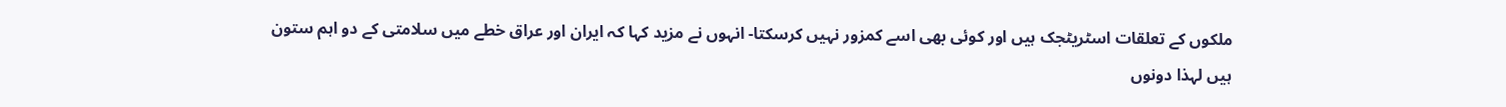ملکوں کے تعلقات اسٹریٹجک ہیں اور کوئی بھی اسے کمزور نہیں کرسکتا- انہوں نے مزید کہا کہ ایران اور عراق خطے میں سلامتی کے دو اہم ستون ہیں لہذا دونوں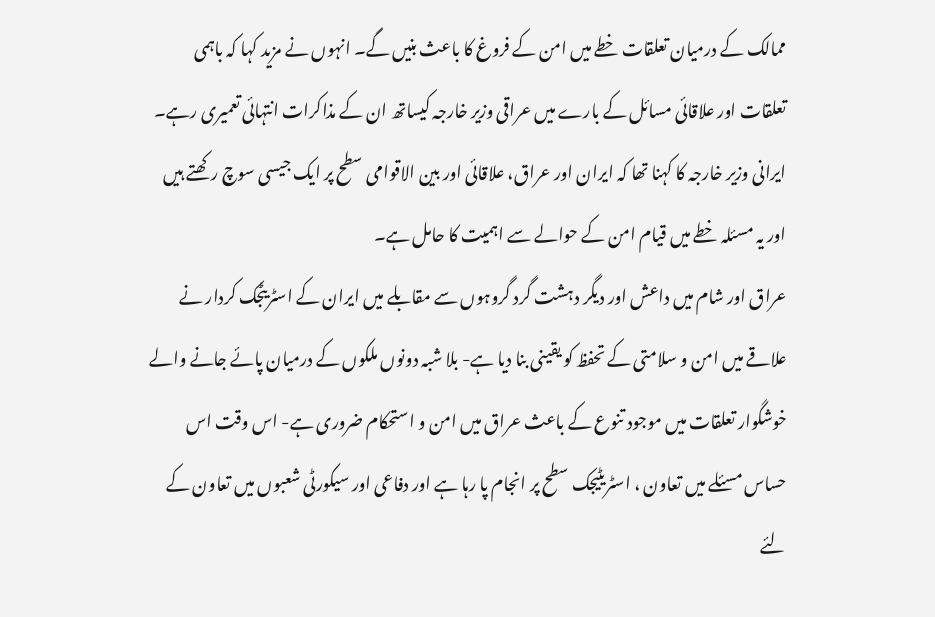ممالک کے درمیان تعلقات خطے میں امن کے فروغ کا باعث بنیں گے۔ انہوں نے مزید کہا کہ باہمی تعلقات اور علاقائی مسائل کے بارے میں عراقی وزیر خارجہ کیساتھ ان کے مذاکرات انتہائی تعمیری رہے۔ ایرانی وزیر خارجہ کا کہنا تھا کہ ایران اور عراق، علاقائی اور بین الاقوامی سطح پر ایک جیسی سوچ رکھتے ہیں اور یہ مسئلہ خطے میں قیام امن کے حوالے سے اہمیت کا حامل ہے۔
عراق اور شام میں داعش اور دیگر دہشت گرد گروہوں سے مقابلے میں ایران کے اسٹریٹجک کردار نے علاقے میں امن و سلامتی کے تحفظ کو یقینی بنا دیا ہے- بلا شبہ دونوں ملکوں کے درمیان پائے جانے والے خوشگوار تعلقات میں موجود تنوع کے باعث عراق میں امن و استحکام ضروری ہے- اس وقت اس حساس مسئلے میں تعاون ، اسٹریٹیجک سطح پر انجام پا رہا ہے اور دفاعی اور سیکورٹی شعبوں میں تعاون کے لئے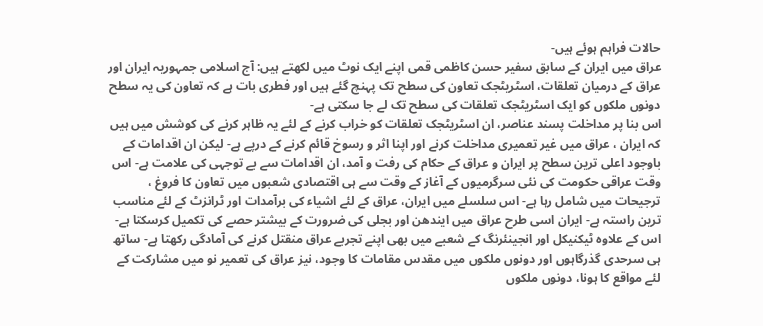حالات فراہم ہوئے ہیں-
عراق میں ایران کے سابق سفیر حسن کاظمی قمی اپنے ایک نوٹ میں لکھتے ہیں: آج اسلامی جمہوریہ ایران اور عراق کے درمیان تعلقات، اسٹریٹجک تعاون کی سطح تک پہنچ گئے ہیں اور فطری بات ہے کہ تعاون کی یہ سطح دونوں ملکوں کو ایک اسٹریٹجک تعلقات کی سطح تک لے جا سکتی ہے-
اس بنا پر مداخلت پسند عناصر، ان اسٹریٹجک تعلقات کو خراب کرنے کے لئے یہ ظاہر کرنے کی کوشش میں ہیں کہ ایران ، عراق میں غیر تعمیری مداخلت کرنے اور اپنا اثر و رسوخ قائم کرنے کے درپے ہے- لیکن ان اقدامات کے باوجود اعلی ترین سطح پر ایران و عراق کے حکام کی رفت و آمد، ان اقدامات سے بے توجہی کی علامت ہے- اس وقت عراقی حکومت کی نئی سرگرمیوں کے آغاز کے وقت سے ہی اقتصادی شعبوں میں تعاون کا فروغ ، ترجیحات میں شامل رہا ہے- اس سلسلے میں ایران، عراق کے لئے اشیاء کی برآمدات اور ٹرانزٹ کے لئے مناسب ترین راستہ ہے- ایران اسی طرح عراق میں ایندھن اور بجلی کی ضرورت کے بیشتر حصے کی تکمیل کرسکتا ہے- اس کے علاوہ ٹیکنیکل اور انجینئرنگ کے شعبے میں بھی اپنے تجربے عراق منقتل کرنے کی آمادگی رکھتا ہے- ساتھ ہی سرحدی گذرگاہوں اور دونوں ملکوں میں مقدس مقامات کا وجود، نیز عراق کی تعمیر نو میں مشارکت کے لئے مواقع کا ہونا، دونوں ملکوں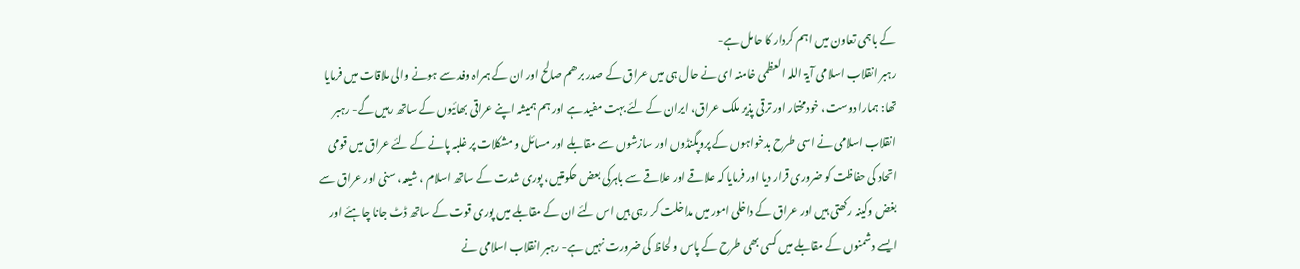کے باہمی تعاون میں اہم کردار کا حامل ہے-
رہبر انقلاب اسلامی آیۃ اللہ العظمی خامنہ ای نے حال ہی میں عراق کے صدر برھم صالح اور ان کے ہمراہ وفد سے ہونے والی ملاقات میں فرمایا تھا: ہمارا دوست، خودمختار اور ترقی پذیر ملک عراق، ایران کے لئے بہت مفید ہے اور ہم ہمیشہ اپنے عراقی بھائیوں کے ساتھ رہیں گے- رہبر انقلاب اسلامی نے اسی طرح بدخواہوں کے پروپگنڈوں اور سازشوں سے مقابلے اور مسائل و مشکلات پر غلبہ پانے کے لئے عراق میں قومی اتحاد کی حفاظت کو ضروری قرار دیا اور فرمایا کہ علاقے اور علاقے سے باہرکی بعض حکومتیں، پوری شدت کے ساتھ اسلام ، شیعہ، سنی اور عراق سے بغض وکینہ رکھتی ہیں اور عراق کے داخلی امور میں مداخلت کر رہی ہیں اس لئے ان کے مقابلے میں پوری قوت کے ساتھ ڈٹ جانا چاہئے اور ایسے دشمنوں کے مقابلے میں کسی بھی طرح کے پاس و لحاظ کی ضرورت نہیں ہے- رہبر انقلاب اسلامی نے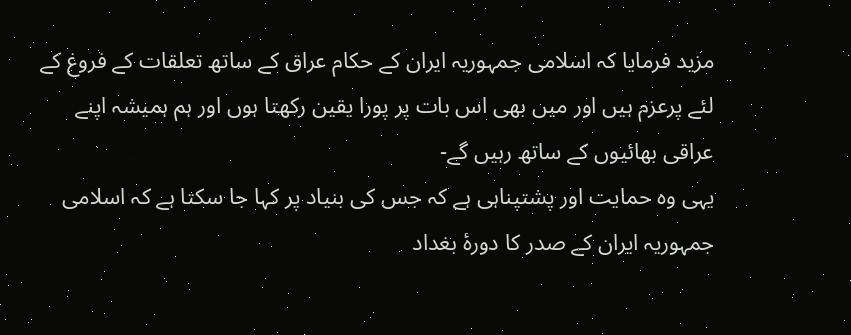مزید فرمایا کہ اسلامی جمہوریہ ایران کے حکام عراق کے ساتھ تعلقات کے فروغ کے لئے پرعزم ہیں اور میں بھی اس بات پر پورا یقین رکھتا ہوں اور ہم ہمیشہ اپنے عراقی بھائیوں کے ساتھ رہیں گے-
یہی وہ حمایت اور پشتپناہی ہے کہ جس کی بنیاد پر کہا جا سکتا ہے کہ اسلامی جمہوریہ ایران کے صدر کا دورۂ بغداد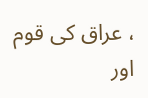، عراق کی قوم اور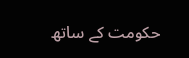حکومت کے ساتھ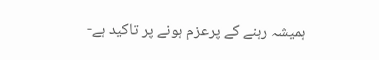ہمیشہ رہنے کے پرعزم ہونے پر تاکید ہے-